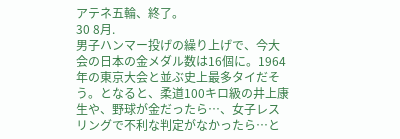アテネ五輪、終了。
30 8月.
男子ハンマー投げの繰り上げで、今大会の日本の金メダル数は16個に。1964年の東京大会と並ぶ史上最多タイだそう。となると、柔道100キロ級の井上康生や、野球が金だったら…、女子レスリングで不利な判定がなかったら…と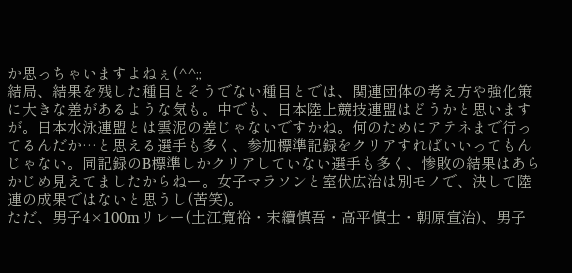か思っちゃいますよねぇ(^^;;
結局、結果を残した種目とそうでない種目とでは、関連団体の考え方や強化策に大きな差があるような気も。中でも、日本陸上競技連盟はどうかと思いますが。日本水泳連盟とは雲泥の差じゃないですかね。何のためにアテネまで行ってるんだか…と思える選手も多く、参加標準記録をクリアすればいいってもんじゃない。同記録のB標準しかクリアしていない選手も多く、惨敗の結果はあらかじめ見えてましたからねー。女子マラソンと室伏広治は別モノで、決して陸連の成果ではないと思うし(苦笑)。
ただ、男子4×100mリレー(土江寛裕・末續慎吾・高平慎士・朝原宣治)、男子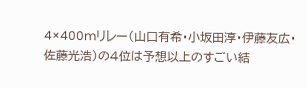4×400mリレー(山口有希・小坂田淳・伊藤友広・佐藤光浩)の4位は予想以上のすごい結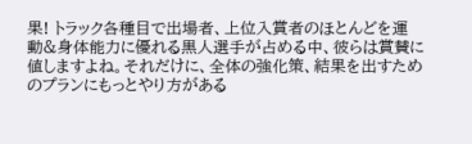果! トラック各種目で出場者、上位入賞者のほとんどを運動&身体能力に優れる黒人選手が占める中、彼らは賞賛に値しますよね。それだけに、全体の強化策、結果を出すためのプランにもっとやり方がある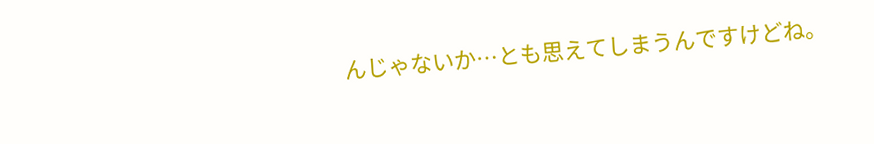んじゃないか…とも思えてしまうんですけどね。